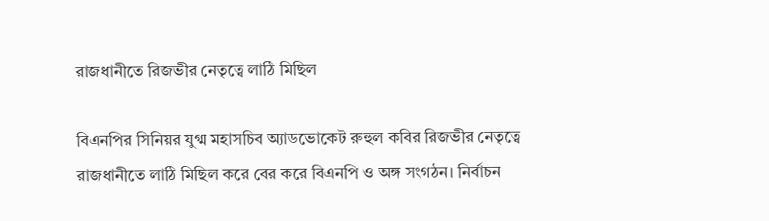রাজধানীতে রিজভীর নেতৃত্বে লাঠি মিছিল

বিএনপির সিনিয়র যুগ্ম মহাসচিব অ্যাডভোকেট রুহুল কবির রিজভীর নেতৃত্বে রাজধানীতে লাঠি মিছিল করে বের করে বিএনপি ও অঙ্গ সংগঠন। নির্বাচন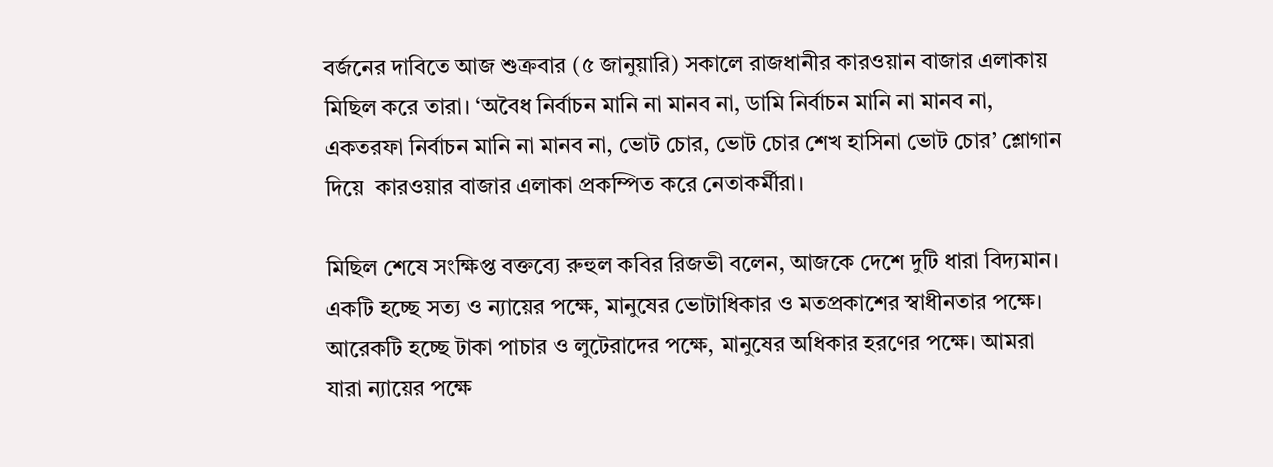বর্জনের দাবিতে আজ শুক্রবার (৫ জানুয়ারি) সকালে রাজধানীর কারওয়ান বাজার এলাকায় মিছিল করে তারা। ‘অবৈধ নির্বাচন মানি না মানব না, ডামি নির্বাচন মানি না মানব না, একতরফা নির্বাচন মানি না মানব না, ভোট চোর, ভোট চোর শেখ হাসিনা ভোট চোর’ শ্লোগান দিয়ে  কারওয়ার বাজার এলাকা প্রকম্পিত করে নেতাকর্মীরা।

মিছিল শেষে সংক্ষিপ্ত বক্তব্যে রুহুল কবির রিজভী বলেন, আজকে দেশে দুটি ধারা বিদ্যমান। একটি হচ্ছে সত্য ও ন্যায়ের পক্ষে, মানুষের ভোটাধিকার ও মতপ্রকাশের স্বাধীনতার পক্ষে। আরেকটি হচ্ছে টাকা পাচার ও লুটেরাদের পক্ষে, মানুষের অধিকার হরণের পক্ষে। আমরা যারা ন্যায়ের পক্ষে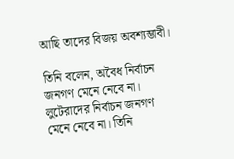আছি তাদের বিজয় অবশ্যম্ভাবী।

তিনি বলেন, অবৈধ নির্বাচন জনগণ মেনে নেবে না। লুটেরাদের নির্বাচন জনগণ মেনে নেবে না। তিনি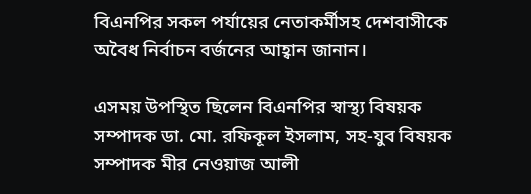বিএনপির সকল পর্যায়ের নেতাকর্মীসহ দেশবাসীকে অবৈধ নির্বাচন বর্জনের আহ্বান জানান।

এসময় উপস্থিত ছিলেন বিএনপির স্বাস্থ্য বিষয়ক সম্পাদক ডা. মো. রফিকূল ইসলাম, সহ-যুব বিষয়ক সম্পাদক মীর নেওয়াজ আলী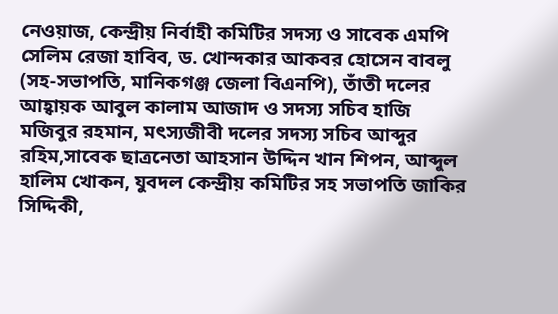নেওয়াজ, কেন্দ্রীয় নির্বাহী কমিটির সদস্য ও সাবেক এমপি সেলিম রেজা হাবিব, ড. খোন্দকার আকবর হোসেন বাবলু (সহ-সভাপতি, মানিকগঞ্জ জেলা বিএনপি), তাঁতী দলের আহ্বায়ক আবুল কালাম আজাদ ও সদস্য সচিব হাজি মজিবুর রহমান, মৎস্যজীবী দলের সদস্য সচিব আব্দুর রহিম,সাবেক ছাত্রনেতা আহসান উদ্দিন খান শিপন, আব্দুল হালিম খোকন, যুবদল কেন্দ্রীয় কমিটির সহ সভাপতি জাকির সিদ্দিকী,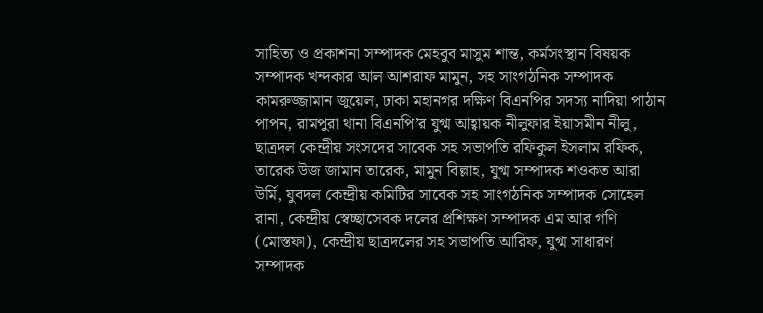সাহিত্য ও প্রকাশনা সম্পাদক মেহবুব মাসুম শান্ত, কর্মসংস্থান বিষয়ক সম্পাদক খন্দকার আল আশরাফ মামুন, সহ সাংগঠনিক সম্পাদক কামরুজ্জামান জুয়েল, ঢাকা মহানগর দক্ষিণ বিএনপির সদস্য নাদিয়া পাঠান পাপন, রামপুরা থানা বিএনপি’র যুগ্ম আহ্বায়ক নীলুফার ইয়াসমীন নীলু, ছাত্রদল কেন্দ্রীয় সংসদের সাবেক সহ সভাপতি রফিকুল ইসলাম রফিক, তারেক উজ জামান তারেক, মামুন বিল্লাহ, যুগ্ম সম্পাদক শওকত আরা উর্মি, যুবদল কেন্দ্রীয় কমিটির সাবেক সহ সাংগঠনিক সম্পাদক সোহেল রানা, কেন্দ্রীয় স্বেচ্ছাসেবক দলের প্রশিক্ষণ সম্পাদক এম আর গণি (মোস্তফা), কেন্দ্রীয় ছাত্রদলের সহ সভাপতি আরিফ, যুগ্ম সাধারণ সম্পাদক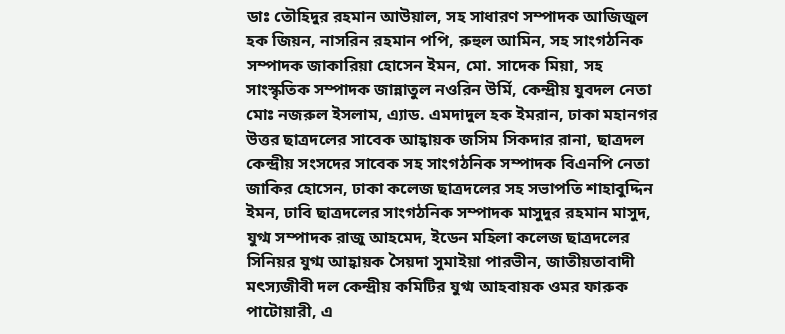ডাঃ তৌহিদুর রহমান আউয়াল, সহ সাধারণ সম্পাদক আজিজুল হক জিয়ন, নাসরিন রহমান পপি, রুহুল আমিন, সহ সাংগঠনিক সম্পাদক জাকারিয়া হোসেন ইমন, মো. সাদেক মিয়া, সহ সাংস্কৃতিক সম্পাদক জান্নাতুল নওরিন উর্মি, কেন্দ্রীয় যুবদল নেতা মোঃ নজরুল ইসলাম, এ্যাড. এমদাদুল হক ইমরান, ঢাকা মহানগর উত্তর ছাত্রদলের সাবেক আহ্বায়ক জসিম সিকদার রানা, ছাত্রদল কেন্দ্রীয় সংসদের সাবেক সহ সাংগঠনিক সম্পাদক বিএনপি নেতা জাকির হোসেন, ঢাকা কলেজ ছাত্রদলের সহ সভাপতি শাহাবুদ্দিন ইমন, ঢাবি ছাত্রদলের সাংগঠনিক সম্পাদক মাসুদুর রহমান মাসুদ, যুগ্ম সম্পাদক রাজু আহমেদ, ইডেন মহিলা কলেজ ছাত্রদলের সিনিয়র যুগ্ম আহ্বায়ক সৈয়দা সুমাইয়া পারভীন, জাতীয়তাবাদী মৎস্যজীবী দল কেন্দ্রীয় কমিটির যুগ্ম আহবায়ক ওমর ফারুক পাটোয়ারী, এ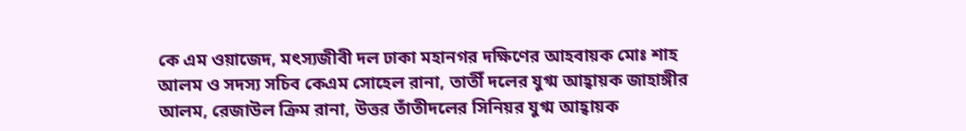কে এম ওয়াজেদ, মৎস্যজীবী দল ঢাকা মহানগর দক্ষিণের আহবায়ক মোঃ শাহ আলম ও সদস্য সচিব কেএম সোহেল রানা, তাতীঁ দলের যুগ্ম আহ্বায়ক জাহাঙ্গীর আলম, রেজাউল ক্রিম রানা, উত্তর তাঁতীদলের সিনিয়র যুগ্ম আহ্বায়ক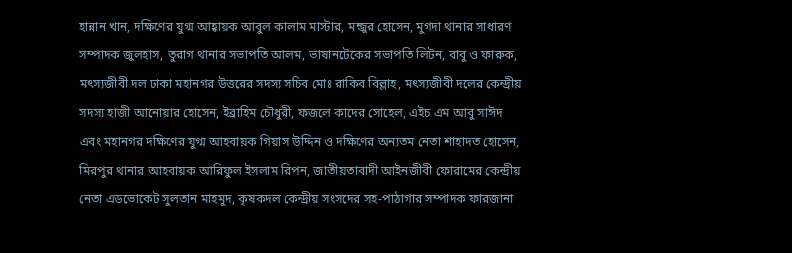হান্নান খান, দক্ষিণের যুগ্ম আহ্বায়ক আবুল কালাম মাস্টার, মন্জুর হোসেন, মুগদা থানার সাধারণ সম্পাদক জুলহাস, তুরাগ থানার সভাপতি আলম, ভাষানটেকের সভাপতি লিটন, বাবু ও ফারুক, মৎস্যজীবী দল ঢাকা মহানগর উত্তরের সদস্য সচিব মোঃ রাকিব বিল্লাহ, মৎস্যজীবী দলের কেন্দ্রীয় সদস্য হাজী আনোয়ার হোসেন, ইব্রাহিম চৌধুরী, ফজলে কাদের সোহেল, এইচ এম আবু সাঈদ এবং মহানগর দক্ষিণের যুগ্ম আহবায়ক গিয়াস উদ্দিন ও দক্ষিণের অন্যতম নেতা শাহাদত হোসেন, মিরপুর থানার আহবায়ক আরিফুল ইসলাম রিপন, জাতীয়তাবাদী আইনজীবী ফোরামের কেন্দ্রীয় নেতা এডভোকেট সুলতান মাহমুদ, কৃষকদল কেন্দ্রীয় সংসদের সহ-পাঠাগার সম্পাদক ফারজানা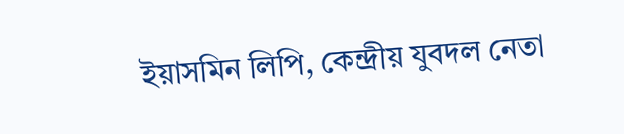ইয়াসমিন লিপি, কেন্দ্রীয় যুবদল নেতা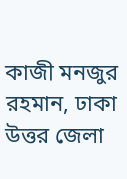কাজী মনজুর রহমান, ঢাকা উত্তর জেলা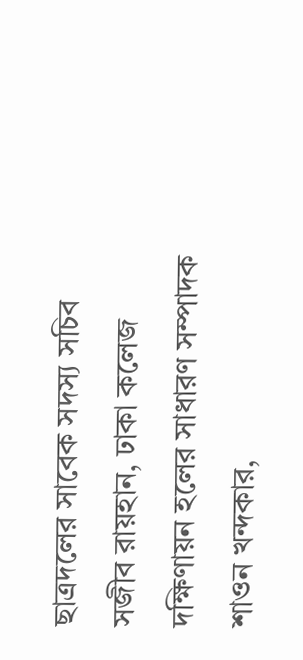ছাত্রদলের সাবেক সদস্য সচিব সজীব রায়হান, ঢাকা কলেজ দক্ষিণায়ন হলের সাধারণ সম্পাদক শাওন খন্দকার,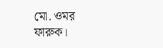মো. ওমর ফারুক।